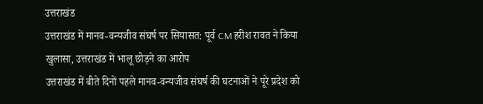उत्तराखंड
उत्तराखंड में मानव-वन्यजीव संघर्ष पर सियासत: पूर्व CM हरीश रावत ने किया खुलासा, उत्तराखंड में भालू छोड़ने का आरोप
उत्तराखंड में बीते दिनों पहले मानव-वन्यजीव संघर्ष की घटनाओं ने पूरे प्रदेश को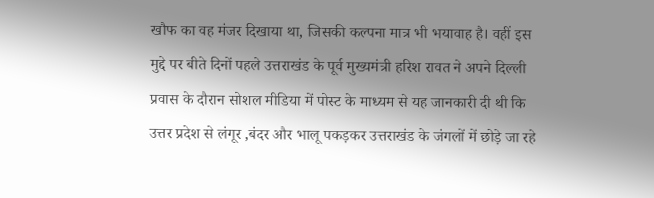खौफ का वह मंजर दिखाया था, जिसकी कल्पना मात्र भी भयावाह है। वहीं इस मुद्दे पर बीते दिनों पहले उत्तराखंड के पूर्व मुख्यमंत्री हरिश रावत ने अपने दिल्ली प्रवास के दौरान सोशल मीडिया में पोस्ट के माध्यम से यह जानकारी दी थी कि उत्तर प्रदेश से लंगूर ,बंदर और भालू पकड़कर उत्तराखंड के जंगलों में छोड़े जा रहे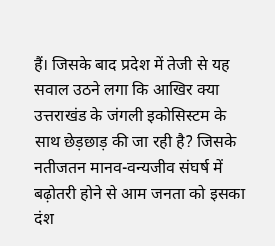हैं। जिसके बाद प्रदेश में तेजी से यह सवाल उठने लगा कि आखिर क्या उत्तराखंड के जंगली इकोसिस्टम के साथ छेड़छाड़ की जा रही है? जिसके नतीजतन मानव-वन्यजीव संघर्ष में बढ़ोतरी होने से आम जनता को इसका दंश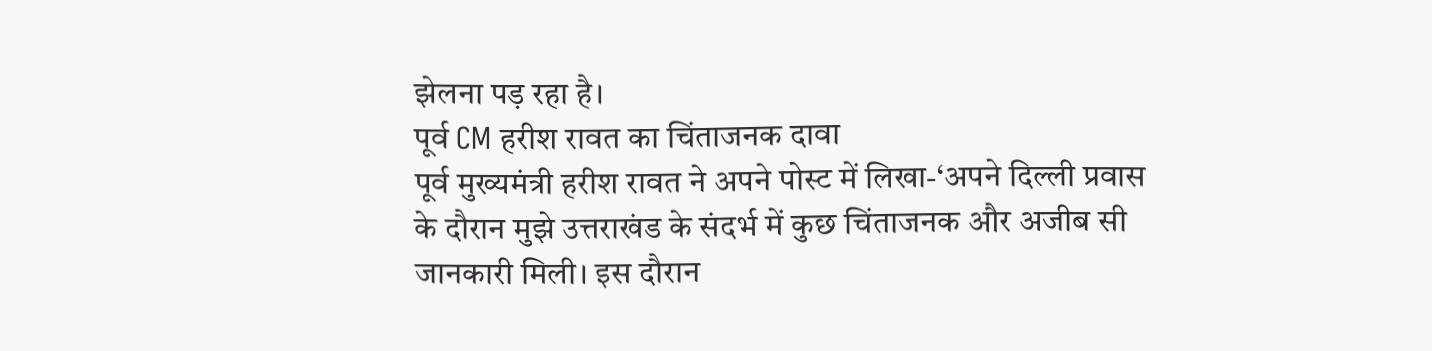झेलना पड़ रहा है।
पूर्व CM हरीश रावत का चिंताजनक दावा
पूर्व मुख्यमंत्री हरीश रावत ने अपने पोस्ट में लिखा-‘अपने दिल्ली प्रवास के दौरान मुझे उत्तराखंड के संदर्भ में कुछ चिंताजनक और अजीब सी जानकारी मिली। इस दौरान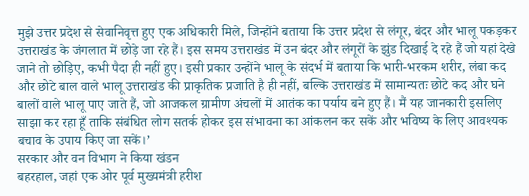मुझे उत्तर प्रदेश से सेवानिवृत्त हुए एक अधिकारी मिले, जिन्होंने बताया कि उत्तर प्रदेश से लंगूर, बंदर और भालू पकड़कर उत्तराखंड के जंगलात में छोड़े जा रहे हैं। इस समय उत्तराखंड में उन बंदर और लंगूरों के झुंड दिखाई दे रहे हैं जो यहां देखे जाने तो छोड़िए, कभी पैदा ही नहीं हुए। इसी प्रकार उन्होंने भालू के संदर्भ में बताया कि भारी-भरकम शरीर, लंबा कद और छोटे बाल वाले भालू उत्तराखंड की प्राकृतिक प्रजाति है ही नहीं, बल्कि उत्तराखंड में सामान्यतः छोटे कद और घने बालों वाले भालू पाए जाते हैं, जो आजकल ग्रामीण अंचलों में आतंक का पर्याय बने हुए हैं। मैं यह जानकारी इसलिए साझा कर रहा हूँ ताकि संबंधित लोग सतर्क होकर इस संभावना का आंकलन कर सकें और भविष्य के लिए आवश्यक बचाव के उपाय किए जा सकें।’
सरकार और वन विभाग ने किया खंडन
बहरहाल, जहां एक ओर पूर्व मुख्यमंत्री हरीश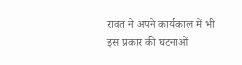रावत ने अपने कार्यकाल में भी इस प्रकार की घटनाओं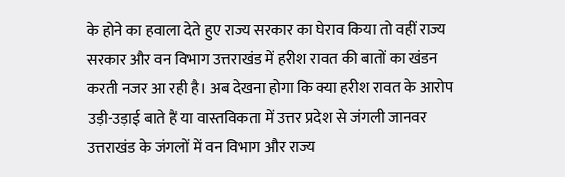के होने का हवाला देते हुए राज्य सरकार का घेराव किया तो वहीं राज्य सरकार और वन विभाग उत्तराखंड में हरीश रावत की बातों का खंडन करती नजर आ रही है। अब देखना होगा कि क्या हरीश रावत के आरोप उड़ी-उड़ाई बाते हैं या वास्तविकता में उत्तर प्रदेश से जंगली जानवर उत्तराखंड के जंगलों में वन विभाग और राज्य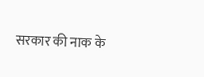सरकार की नाक के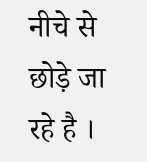नीचे से छोड़े जा रहे है ।